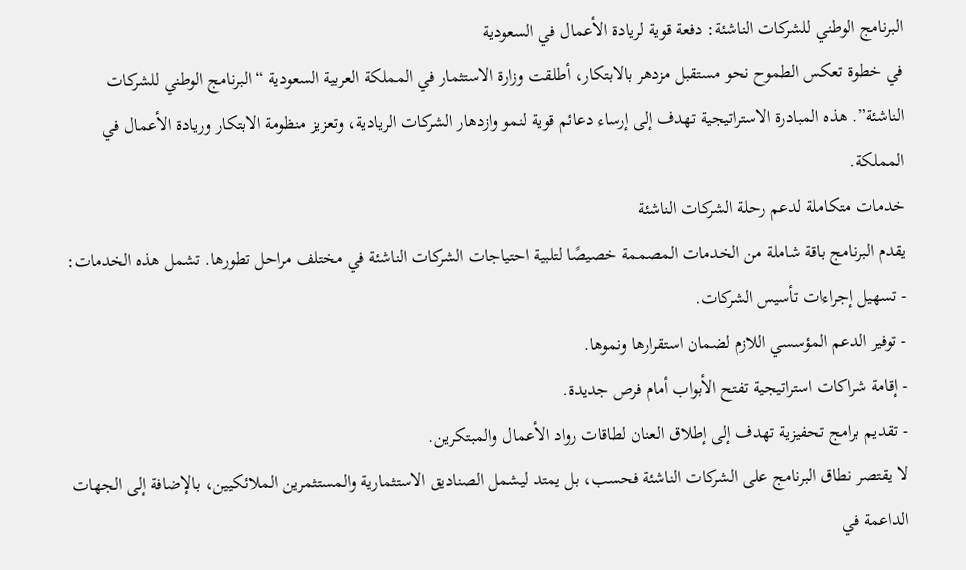البرنامج الوطني للشركات الناشئة: دفعة قوية لريادة الأعمال في السعودية
في خطوة تعكس الطموح نحو مستقبل مزدهر بالابتكار، أطلقت وزارة الاستثمار في المملكة العربية السعودية “البرنامج الوطني للشركات الناشئة”. هذه المبادرة الاستراتيجية تهدف إلى إرساء دعائم قوية لنمو وازدهار الشركات الريادية، وتعزيز منظومة الابتكار وريادة الأعمال في المملكة.
خدمات متكاملة لدعم رحلة الشركات الناشئة
يقدم البرنامج باقة شاملة من الخدمات المصممة خصيصًا لتلبية احتياجات الشركات الناشئة في مختلف مراحل تطورها. تشمل هذه الخدمات:
- تسهيل إجراءات تأسيس الشركات.
- توفير الدعم المؤسسي اللازم لضمان استقرارها ونموها.
- إقامة شراكات استراتيجية تفتح الأبواب أمام فرص جديدة.
- تقديم برامج تحفيزية تهدف إلى إطلاق العنان لطاقات رواد الأعمال والمبتكرين.
لا يقتصر نطاق البرنامج على الشركات الناشئة فحسب، بل يمتد ليشمل الصناديق الاستثمارية والمستثمرين الملائكيين، بالإضافة إلى الجهات الداعمة في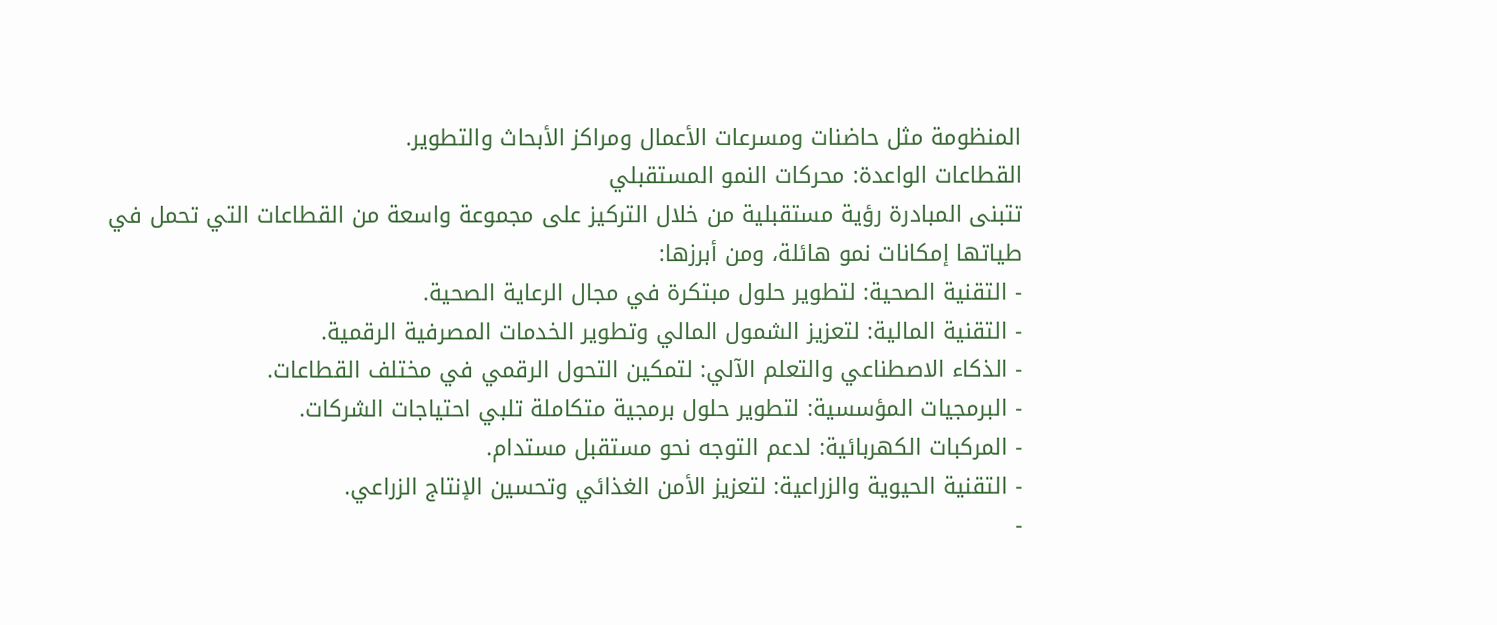المنظومة مثل حاضنات ومسرعات الأعمال ومراكز الأبحاث والتطوير.
القطاعات الواعدة: محركات النمو المستقبلي
تتبنى المبادرة رؤية مستقبلية من خلال التركيز على مجموعة واسعة من القطاعات التي تحمل في طياتها إمكانات نمو هائلة، ومن أبرزها:
- التقنية الصحية: لتطوير حلول مبتكرة في مجال الرعاية الصحية.
- التقنية المالية: لتعزيز الشمول المالي وتطوير الخدمات المصرفية الرقمية.
- الذكاء الاصطناعي والتعلم الآلي: لتمكين التحول الرقمي في مختلف القطاعات.
- البرمجيات المؤسسية: لتطوير حلول برمجية متكاملة تلبي احتياجات الشركات.
- المركبات الكهربائية: لدعم التوجه نحو مستقبل مستدام.
- التقنية الحيوية والزراعية: لتعزيز الأمن الغذائي وتحسين الإنتاج الزراعي.
-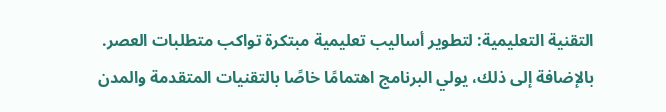التقنية التعليمية: لتطوير أساليب تعليمية مبتكرة تواكب متطلبات العصر.
بالإضافة إلى ذلك، يولي البرنامج اهتمامًا خاصًا بالتقنيات المتقدمة والمدن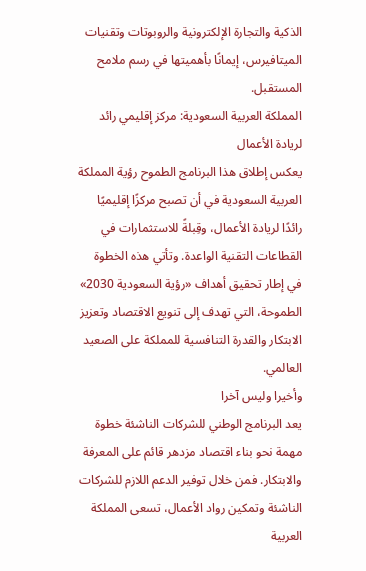الذكية والتجارة الإلكترونية والروبوتات وتقنيات الميتافيرس، إيمانًا بأهميتها في رسم ملامح المستقبل.
المملكة العربية السعودية: مركز إقليمي رائد لريادة الأعمال
يعكس إطلاق هذا البرنامج الطموح رؤية المملكة العربية السعودية في أن تصبح مركزًا إقليميًا رائدًا لريادة الأعمال، وقِبلةً للاستثمارات في القطاعات التقنية الواعدة. وتأتي هذه الخطوة في إطار تحقيق أهداف «رؤية السعودية 2030» الطموحة، التي تهدف إلى تنويع الاقتصاد وتعزيز الابتكار والقدرة التنافسية للمملكة على الصعيد العالمي.
وأخيرا وليس آخرا
يعد البرنامج الوطني للشركات الناشئة خطوة مهمة نحو بناء اقتصاد مزدهر قائم على المعرفة والابتكار. فمن خلال توفير الدعم اللازم للشركات الناشئة وتمكين رواد الأعمال، تسعى المملكة العربية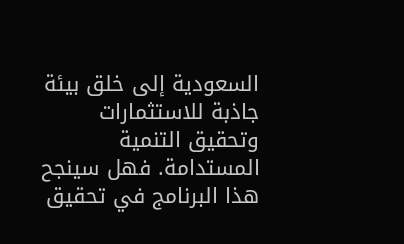السعودية إلى خلق بيئة جاذبة للاستثمارات وتحقيق التنمية المستدامة. فهل سينجح هذا البرنامج في تحقيق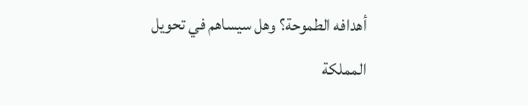أهدافه الطموحة؟ وهل سيساهم في تحويل المملكة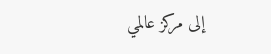إلى مركز عالمي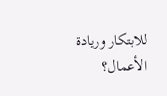للابتكار وريادة الأعمال؟